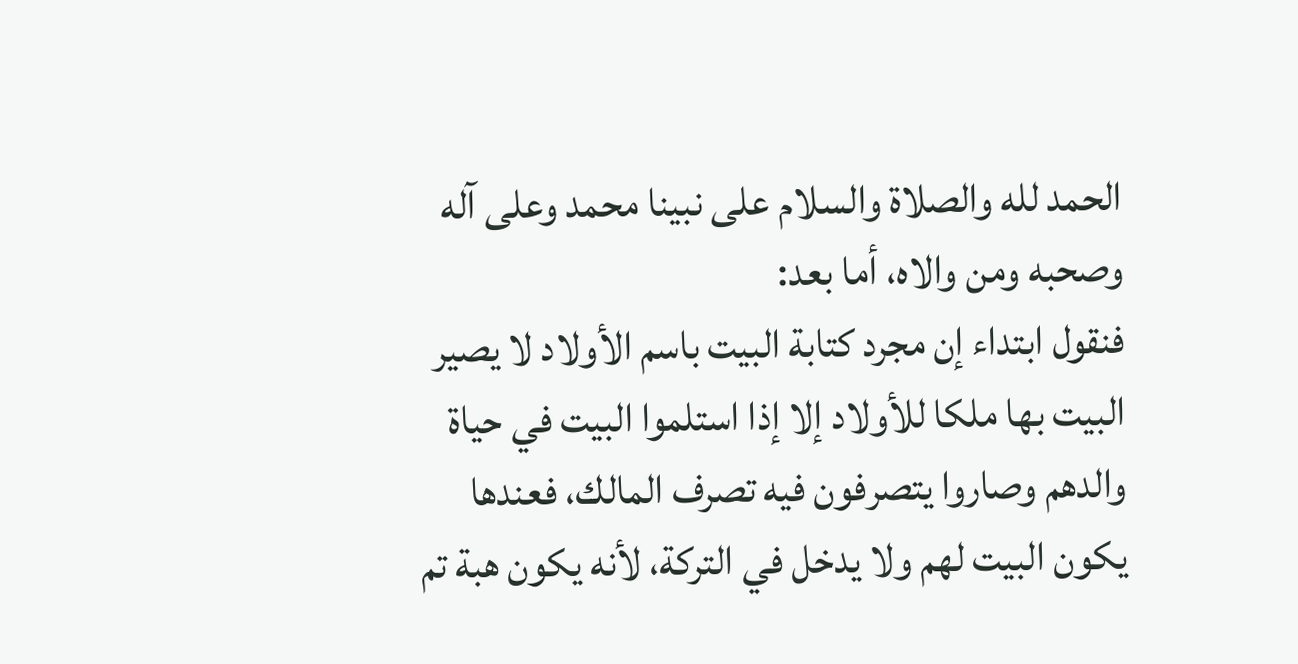الحمد لله والصلاة والسلام على نبينا محمد وعلى آله وصحبه ومن والاه، أما بعد:
فنقول ابتداء إن مجرد كتابة البيت باسم الأولاد لا يصير البيت بها ملكا للأولاد إلا إذا استلموا البيت في حياة والدهم وصاروا يتصرفون فيه تصرف المالك، فعندها يكون البيت لهم ولا يدخل في التركة، لأنه يكون هبة تم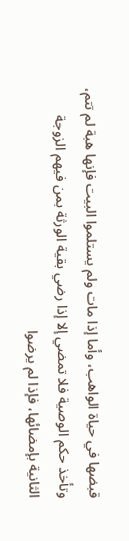قبضها في حياة الواهب، وأما إذا مات ولم يستلموا البيت فإنها هبة لم تتم، وتأخذ حكم الوصية فلا تمضي إلا إذا رضي بقية الورثة بمن فيهم الزوجة الثانية بإمضائها، فإذا لم يرضوا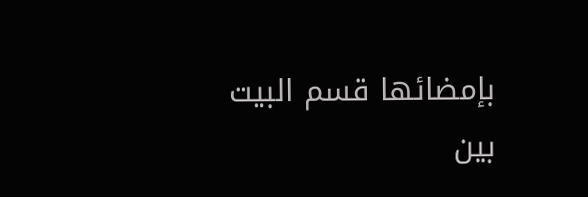بإمضائها قسم البيت بين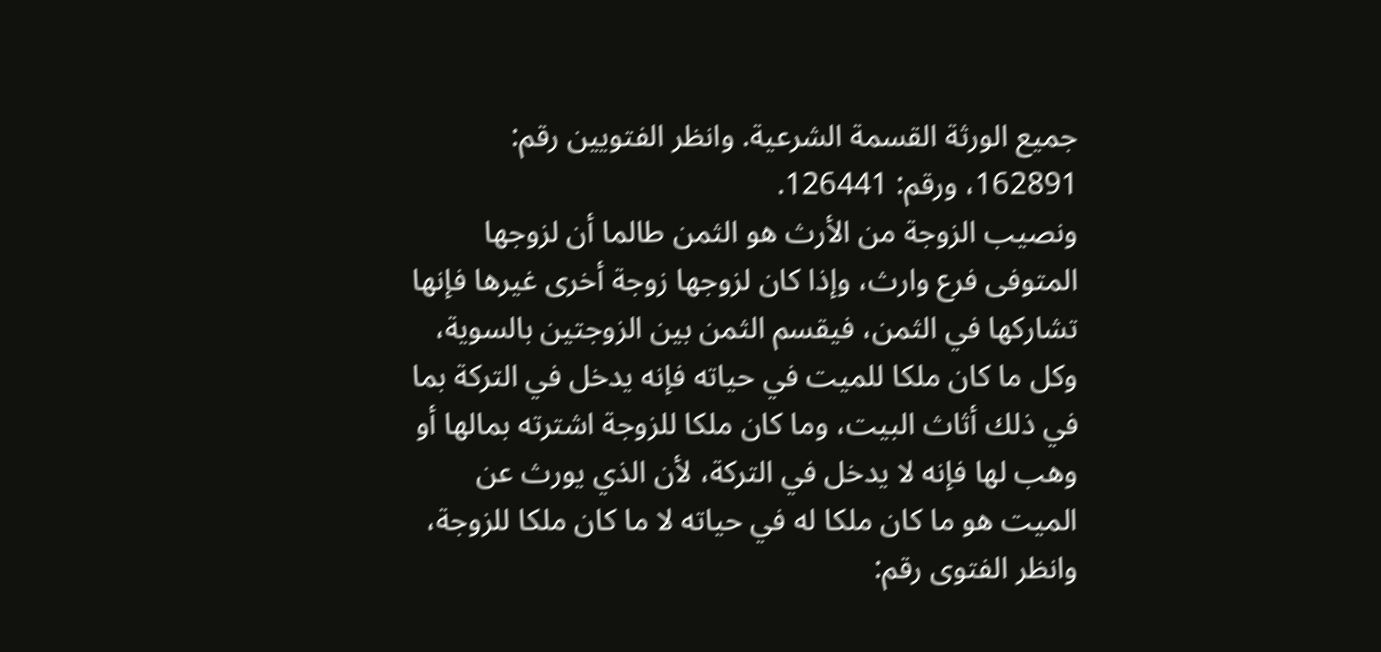جميع الورثة القسمة الشرعية. وانظر الفتويين رقم: 162891، ورقم: 126441.
ونصيب الزوجة من الأرث هو الثمن طالما أن لزوجها المتوفى فرع وارث، وإذا كان لزوجها زوجة أخرى غيرها فإنها تشاركها في الثمن، فيقسم الثمن بين الزوجتين بالسوية، وكل ما كان ملكا للميت في حياته فإنه يدخل في التركة بما في ذلك أثاث البيت، وما كان ملكا للزوجة اشترته بمالها أو وهب لها فإنه لا يدخل في التركة، لأن الذي يورث عن الميت هو ما كان ملكا له في حياته لا ما كان ملكا للزوجة، وانظر الفتوى رقم: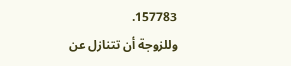157783.
وللزوجة أن تتنازل عن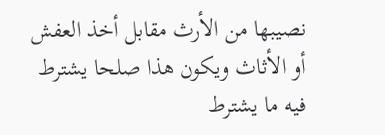نصيبها من الأرث مقابل أخذ العفش أو الأثاث ويكون هذا صلحا يشترط فيه ما يشترط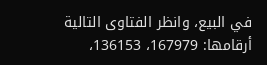في البيع، وانظر الفتاوى التالية أرقامها: 167979، 136153،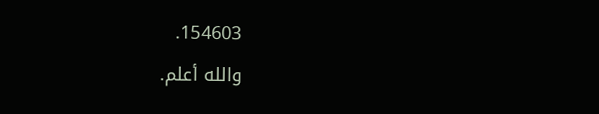154603.
والله أعلم.